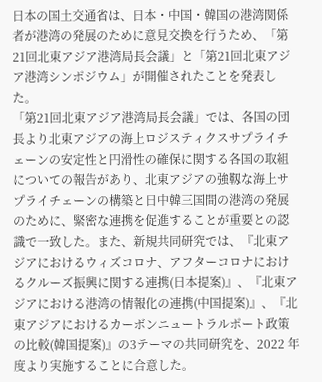日本の国土交通省は、日本・中国・韓国の港湾関係者が港湾の発展のために意見交換を行うため、「第21回北東アジア港湾局長会議」と「第21回北東アジア港湾シンポジウム」が開催されたことを発表した。
「第21回北東アジア港湾局長会議」では、各国の団長より北東アジアの海上ロジスティクスサプライチェーンの安定性と円滑性の確保に関する各国の取組についての報告があり、北東アジアの強靱な海上サプライチェーンの構築と日中韓三国間の港湾の発展のために、緊密な連携を促進することが重要との認識で一致した。また、新規共同研究では、『北東アジアにおけるウィズコロナ、アフターコロナにおけるクルーズ振興に関する連携(日本提案)』、『北東アジアにおける港湾の情報化の連携(中国提案)』、『北東アジアにおけるカーボンニュートラルポート政策の比較(韓国提案)』の3テーマの共同研究を、2022 年度より実施することに合意した。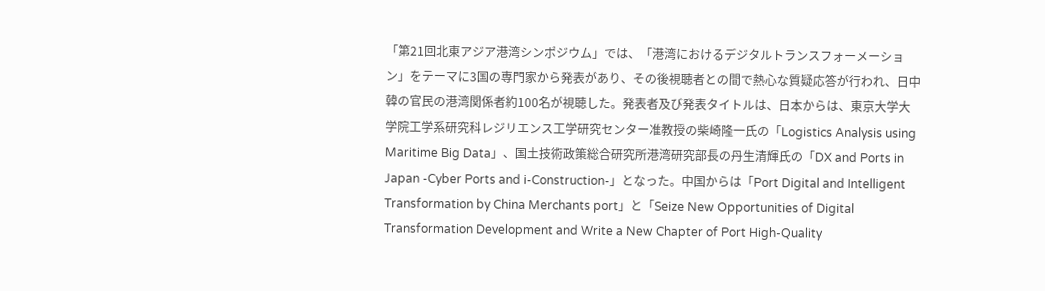「第21回北東アジア港湾シンポジウム」では、「港湾におけるデジタルトランスフォーメーション」をテーマに3国の専門家から発表があり、その後視聴者との間で熱心な質疑応答が行われ、日中韓の官民の港湾関係者約100名が視聴した。発表者及び発表タイトルは、日本からは、東京大学大学院工学系研究科レジリエンス工学研究センター准教授の柴崎隆一氏の「Logistics Analysis using Maritime Big Data」、国土技術政策総合研究所港湾研究部長の丹生清輝氏の「DX and Ports in Japan -Cyber Ports and i-Construction-」となった。中国からは「Port Digital and Intelligent Transformation by China Merchants port」と「Seize New Opportunities of Digital Transformation Development and Write a New Chapter of Port High-Quality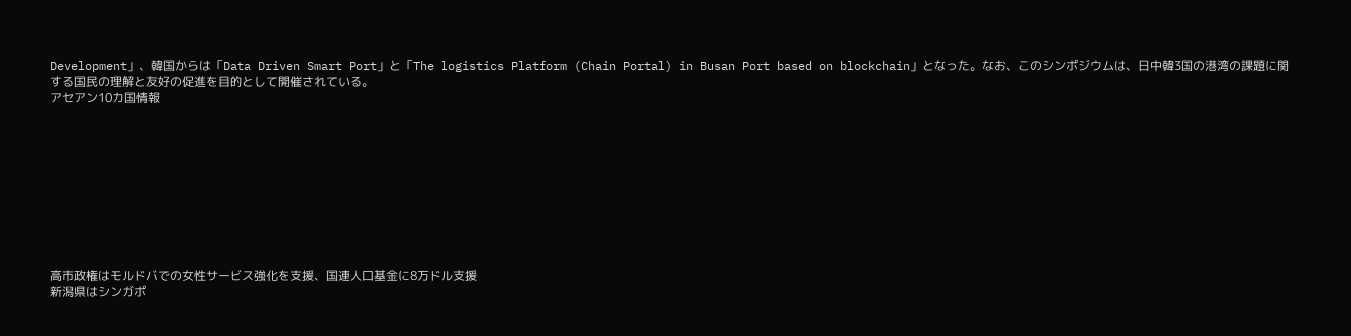Development」、韓国からは「Data Driven Smart Port」と「The logistics Platform (Chain Portal) in Busan Port based on blockchain」となった。なお、このシンポジウムは、日中韓3国の港湾の課題に関する国民の理解と友好の促進を目的として開催されている。
アセアン10カ国情報










高市政権はモルドバでの女性サービス強化を支援、国連人口基金に8万ドル支援
新潟県はシンガポ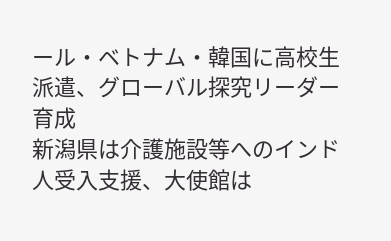ール・ベトナム・韓国に高校生派遣、グローバル探究リーダー育成
新潟県は介護施設等へのインド人受入支援、大使館は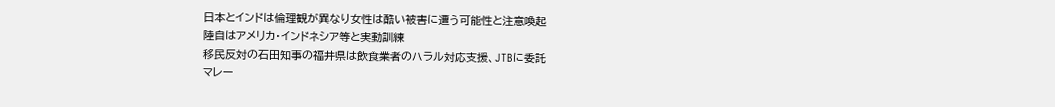日本とインドは倫理観が異なり女性は酷い被害に遭う可能性と注意喚起
陸自はアメリカ・インドネシア等と実動訓練
移民反対の石田知事の福井県は飲食業者のハラル対応支援、JTBに委託
マレー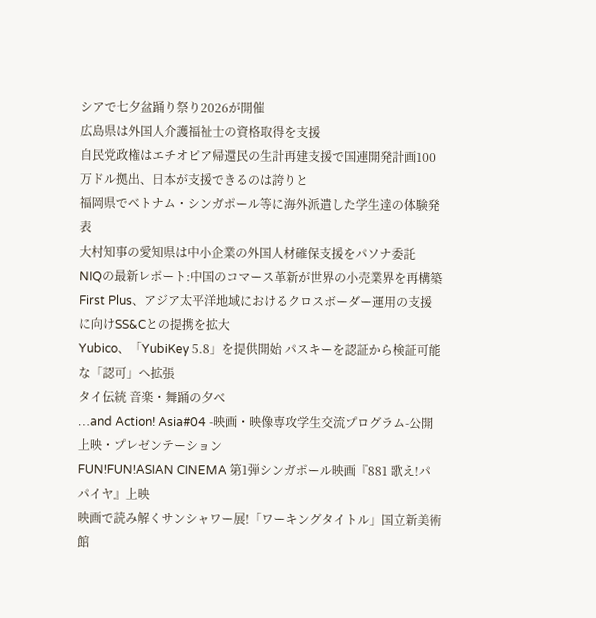シアで七夕盆踊り祭り2026が開催
広島県は外国人介護福祉士の資格取得を支援
自民党政権はエチオピア帰還民の生計再建支援で国連開発計画100万ドル拠出、日本が支援できるのは誇りと
福岡県でベトナム・シンガポール等に海外派遣した学生達の体験発表
大村知事の愛知県は中小企業の外国人材確保支援をパソナ委託
NIQの最新レポート:中国のコマース革新が世界の小売業界を再構築
First Plus、アジア太平洋地域におけるクロスボーダー運用の支援に向けSS&Cとの提携を拡大
Yubico、「YubiKey 5.8」を提供開始 パスキーを認証から検証可能な「認可」へ拡張
タイ伝統 音楽・舞踊の夕べ
…and Action! Asia#04 -映画・映像専攻学生交流プログラム-公開上映・プレゼンテーション
FUN!FUN!ASIAN CINEMA 第1弾シンガポール映画『881 歌え!パパイヤ』上映
映画で読み解くサンシャワー展!「ワーキングタイトル」国立新美術館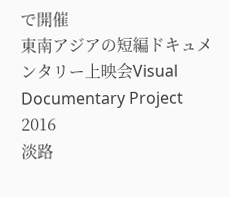で開催
東南アジアの短編ドキュメンタリー上映会Visual Documentary Project 2016
淡路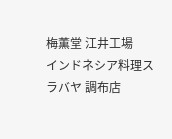梅薫堂 江井工場
インドネシア料理スラバヤ 調布店